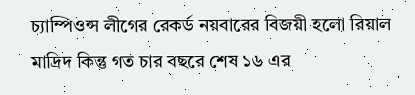চ্যাম্পিওন্স লীগের রেকর্ড নয়বারের বিজয়ী হলো রিয়াল মাদ্রিদ কিন্তু গত চার বছরে শেষ ১৬ এর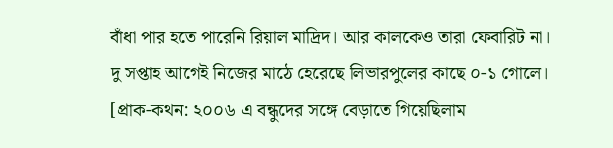বাঁধা পার হতে পারেনি রিয়াল মাদ্রিদ। আর কালকেও তারা ফেবারিট না। দু সপ্তাহ আগেই নিজের মাঠে হেরেছে লিভারপুলের কাছে ০-১ গোলে।
[প্রাক-কথন: ২০০৬ এ বন্ধুদের সঙ্গে বেড়াতে গিয়েছিলাম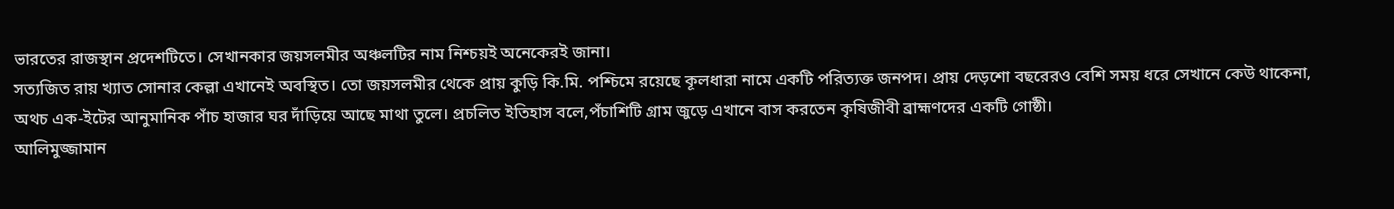ভারতের রাজস্থান প্রদেশটিতে। সেখানকার জয়সলমীর অঞ্চলটির নাম নিশ্চয়ই অনেকেরই জানা।
সত্যজিত রায় খ্যাত সোনার কেল্লা এখানেই অবস্থিত। তো জয়সলমীর থেকে প্রায় কুড়ি কি.মি. পশ্চিমে রয়েছে কূলধারা নামে একটি পরিত্যক্ত জনপদ। প্রায় দেড়শো বছরেরও বেশি সময় ধরে সেখানে কেউ থাকেনা, অথচ এক-ইটের আনুমানিক পাঁচ হাজার ঘর দাঁড়িয়ে আছে মাথা তুলে। প্রচলিত ইতিহাস বলে,পঁচাশিটি গ্রাম জুড়ে এখানে বাস করতেন কৃষিজীবী ব্রাহ্মণদের একটি গোষ্ঠী।
আলিমুজ্জামান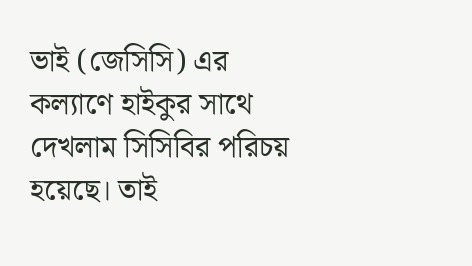ভাই (জেসিসি) এর কল্যাণে হাইকুর সাথে দেখলাম সিসিবির পরিচয় হয়েছে। তাই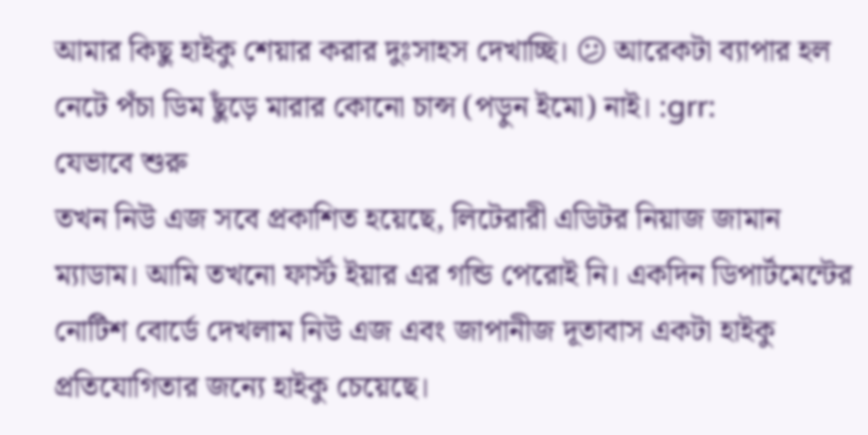আমার কিছু হাইকু শেয়ার করার দুঃসাহস দেখাচ্ছি। 😕 আরেকটা ব্যাপার হল নেটে পঁচা ডিম ছুঁড়ে মারার কোনো চান্স (পড়ুন ইমো) নাই। :grr:
যেভাবে শুরু
তখন নিউ এজ সবে প্রকাশিত হয়েছে, লিটেরারী এডিটর নিয়াজ জামান ম্যাডাম। আমি তখনো ফার্স্ট ইয়ার এর গন্ডি পেরোই নি। একদিন ডিপার্টমেন্টের নোটিশ বোর্ডে দেখলাম নিউ এজ এবং জাপানীজ দূতাবাস একটা হাইকু প্রতিযোগিতার জন্যে হাইকু চেয়েছে।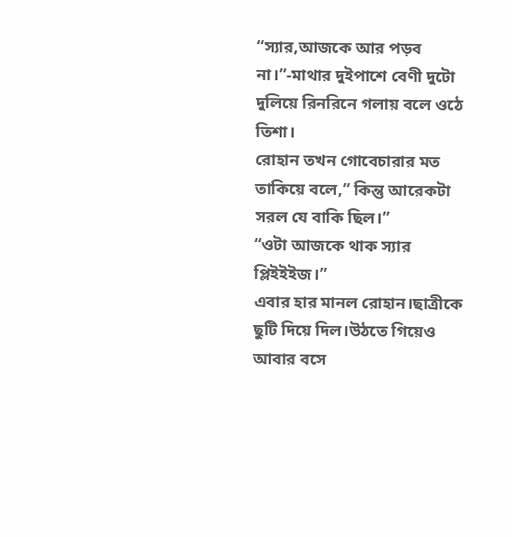“স্যার,আজকে আর পড়ব না।”-মাথার দুইপাশে বেণী দুটো দুলিয়ে রিনরিনে গলায় বলে ওঠে তিশা।
রোহান তখন গোবেচারার মত তাকিয়ে বলে,” কিন্তু আরেকটা সরল যে বাকি ছিল।”
“ওটা আজকে থাক স্যার প্লিইইইজ।”
এবার হার মানল রোহান।ছাত্রীকে ছুটি দিয়ে দিল।উঠতে গিয়েও আবার বসে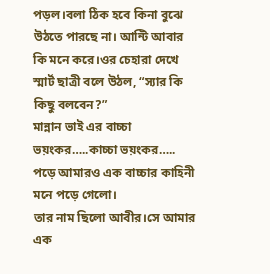পড়ল।বলা ঠিক হবে কিনা বুঝে উঠতে পারছে না। আন্টি আবার কি মনে করে।ওর চেহারা দেখে স্মার্ট ছাত্রী বলে উঠল, “স্যার কি কিছু বলবেন?”
মান্নান ভাই এর বাচ্চা ভয়ংকর…..কাচ্চা ভয়ংকর….. পড়ে আমারও এক বাচ্চার কাহিনী মনে পড়ে গেলো।
তার নাম ছিলো আবীর।সে আমার এক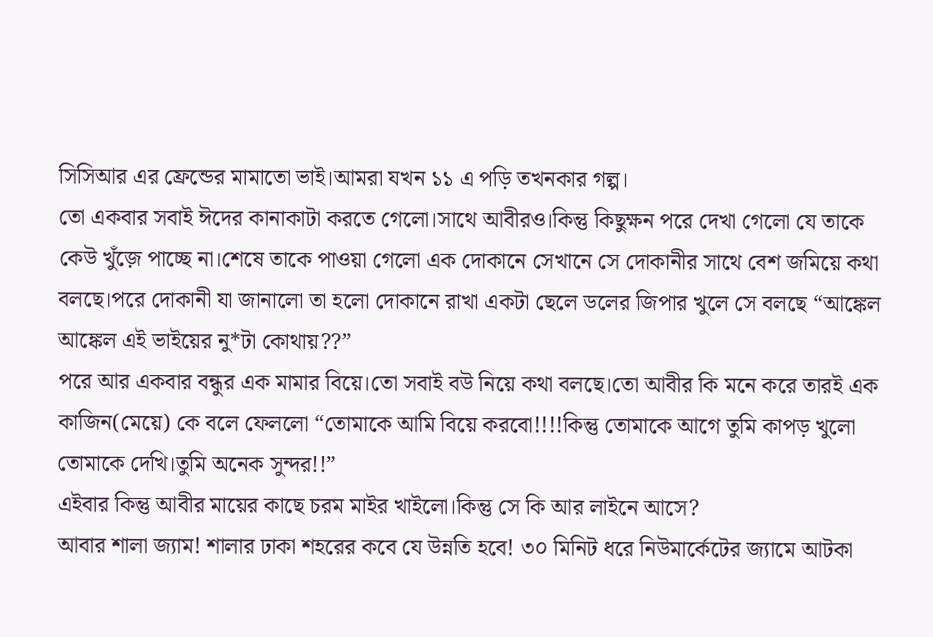সিসিআর এর ফ্রেন্ডের মামাতো ভাই।আমরা যখন ১১ এ পড়ি তখনকার গল্প।
তো একবার সবাই ঈদের কানাকাটা করতে গেলো।সাথে আবীরও।কিন্তু কিছুক্ষন পরে দেখা গেলো যে তাকে কেউ খুঁজ়ে পাচ্ছে না।শেষে তাকে পাওয়া গেলো এক দোকানে সেখানে সে দোকানীর সাথে বেশ জমিয়ে কথা বলছে।পরে দোকানী যা জানালো তা হলো দোকানে রাখা একটা ছেলে ডলের জিপার খুলে সে বলছে “আঙ্কেল আঙ্কেল এই ভাইয়ের নু*টা কোথায়??”
পরে আর একবার বন্ধুর এক মামার বিয়ে।তো সবাই বউ নিয়ে কথা বলছে।তো আবীর কি মনে করে তারই এক কাজিন(মেয়ে) কে বলে ফেললো “তোমাকে আমি বিয়ে করবো!!!!কিন্তু তোমাকে আগে তুমি কাপড় খুলো তোমাকে দেখি।তুমি অনেক সুন্দর!!”
এইবার কিন্তু আবীর মায়ের কাছে চরম মাইর খাইলো।কিন্তু সে কি আর লাইনে আসে?
আবার শালা জ্যাম! শালার ঢাকা শহরের কবে যে উন্নতি হবে! ৩০ মিনিট ধরে নিউমার্কেটের জ্যামে আটকা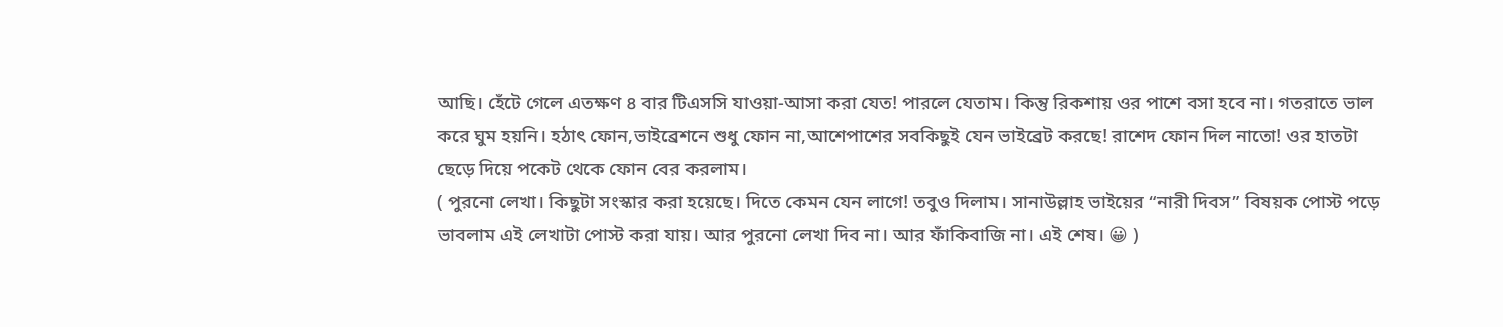আছি। হেঁটে গেলে এতক্ষণ ৪ বার টিএসসি যাওয়া-আসা করা যেত! পারলে যেতাম। কিন্তু রিকশায় ওর পাশে বসা হবে না। গতরাতে ভাল করে ঘুম হয়নি। হঠাৎ ফোন,ভাইব্রেশনে শুধু ফোন না,আশেপাশের সবকিছুই যেন ভাইব্রেট করছে! রাশেদ ফোন দিল নাতো! ওর হাতটা ছেড়ে দিয়ে পকেট থেকে ফোন বের করলাম।
( পুরনো লেখা। কিছুটা সংস্কার করা হয়েছে। দিতে কেমন যেন লাগে! তবুও দিলাম। সানাউল্লাহ ভাইয়ের “নারী দিবস” বিষয়ক পোস্ট পড়ে ভাবলাম এই লেখাটা পোস্ট করা যায়। আর পুরনো লেখা দিব না। আর ফাঁকিবাজি না। এই শেষ। 😀 )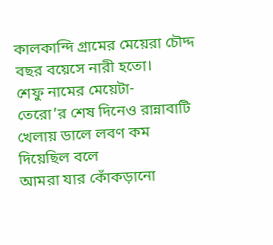কালকান্দি গ্রামের মেয়েরা চৌদ্দ বছর বয়েসে নারী হতো।
শেফু নামের মেয়েটা-
তেরো’র শেষ দিনেও রান্নাবাটি খেলায় ডালে লবণ কম দিয়েছিল বলে
আমরা যার কোঁকড়ানো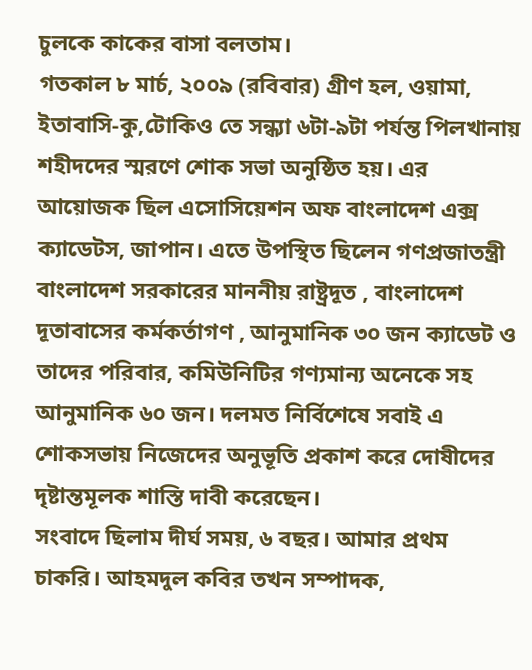চুলকে কাকের বাসা বলতাম।
গতকাল ৮ মার্চ, ২০০৯ (রবিবার) গ্রীণ হল, ওয়ামা, ইতাবাসি-কু,টোকিও তে সন্ধ্যা ৬টা-৯টা পর্যন্ত পিলখানায় শহীদদের স্মরণে শোক সভা অনুষ্ঠিত হয়। এর আয়োজক ছিল এসোসিয়েশন অফ বাংলাদেশ এক্স ক্যাডেটস, জাপান। এতে উপস্থিত ছিলেন গণপ্রজাতন্ত্রী বাংলাদেশ সরকারের মাননীয় রাষ্ট্রদূত , বাংলাদেশ দূতাবাসের কর্মকর্তাগণ , আনুমানিক ৩০ জন ক্যাডেট ও তাদের পরিবার, কমিউনিটির গণ্যমান্য অনেকে সহ আনুমানিক ৬০ জন। দলমত নির্বিশেষে সবাই এ শোকসভায় নিজেদের অনুভূতি প্রকাশ করে দোষীদের দৃষ্টান্তমূলক শাস্তি দাবী করেছেন।
সংবাদে ছিলাম দীর্ঘ সময়, ৬ বছর। আমার প্রথম চাকরি। আহমদুল কবির তখন সম্পাদক,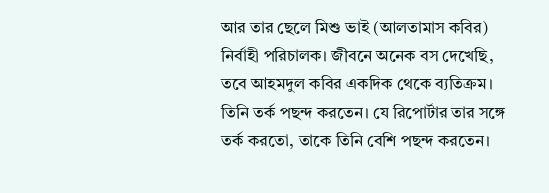আর তার ছেলে মিশু ভাই (আলতামাস কবির) নির্বাহী পরিচালক। জীবনে অনেক বস দেখেছি, তবে আহমদুল কবির একদিক থেকে ব্যতিক্রম। তিনি তর্ক পছন্দ করতেন। যে রিপোর্টার তার সঙ্গে তর্ক করতো, তাকে তিনি বেশি পছন্দ করতেন।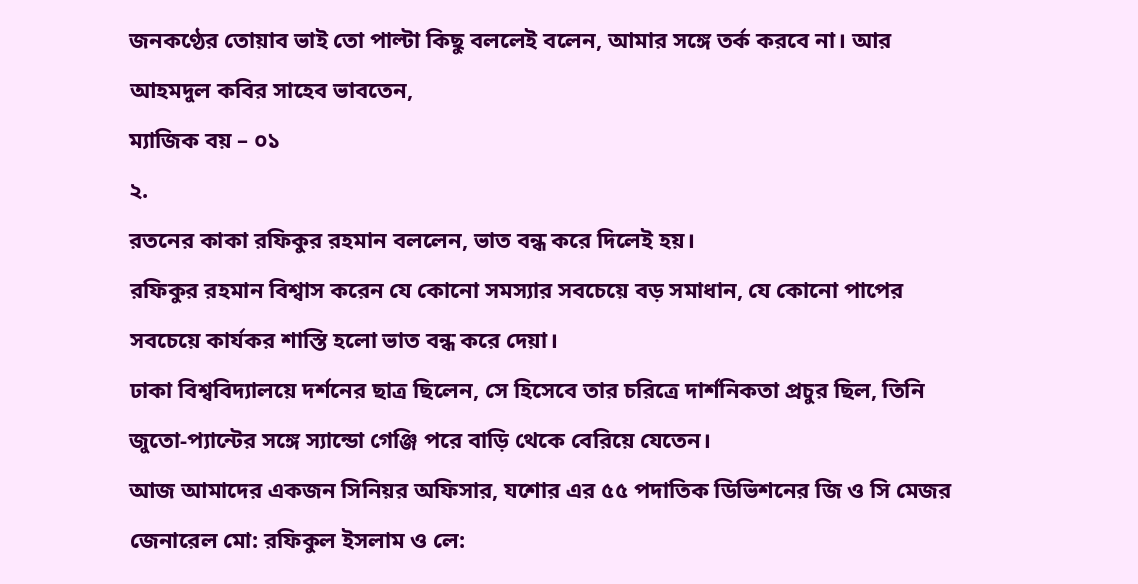জনকণ্ঠের তোয়াব ভাই তো পাল্টা কিছু বললেই বলেন, আমার সঙ্গে তর্ক করবে না। আর আহমদুল কবির সাহেব ভাবতেন,
ম্যাজিক বয় – ০১
২.
রতনের কাকা রফিকুর রহমান বললেন, ভাত বন্ধ করে দিলেই হয়।
রফিকুর রহমান বিশ্বাস করেন যে কোনো সমস্যার সবচেয়ে বড় সমাধান, যে কোনো পাপের সবচেয়ে কার্যকর শাস্তি হলো ভাত বন্ধ করে দেয়া।
ঢাকা বিশ্ববিদ্যালয়ে দর্শনের ছাত্র ছিলেন, সে হিসেবে তার চরিত্রে দার্শনিকতা প্রচুর ছিল, তিনি জুতো-প্যান্টের সঙ্গে স্যান্ডো গেঞ্জি পরে বাড়ি থেকে বেরিয়ে যেতেন।
আজ আমাদের একজন সিনিয়র অফিসার, যশোর এর ৫৫ পদাতিক ডিভিশনের জি ও সি মেজর জেনারেল মো: রফিকুল ইসলাম ও লে: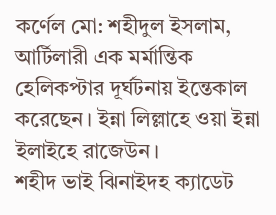কর্ণেল মো: শহীদুল ইসলাম, আর্টিলারী এক মর্মান্তিক হেলিকপ্টার দূর্ঘটনায় ইন্তেকাল করেছেন। ইন্না লিল্লাহে ওয়া ইন্না ইলাইহে রাজেউন।
শহীদ ভাই ঝিনাইদহ ক্যাডেট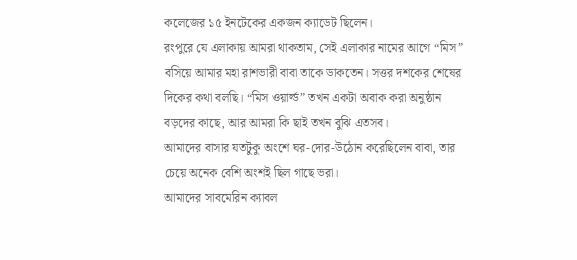কলেজের ১৫ ইনটেকের একজন ক্যাডেট ছিলেন।
রংপুরে যে এলাকায় আমরা থাকতাম, সেই এলাকার নামের আগে “মিস” বসিয়ে আমার মহা রাশভারী বাবা তাকে ডাকতেন। সত্তর দশকের শেষের দিকের কথা বলছি। “মিস ওয়ার্ল্ড” তখন একটা অবাক করা অনুষ্ঠান বড়দের কাছে, আর আমরা কি ছাই তখন বুঝি এতসব।
আমাদের বাসার যতটুকু অংশে ঘর-দোর-উঠোন করেছিলেন বাবা, তার চেয়ে অনেক বেশি অংশই ছিল গাছে ভরা।
আমাদের সাবমেরিন ক্যাবল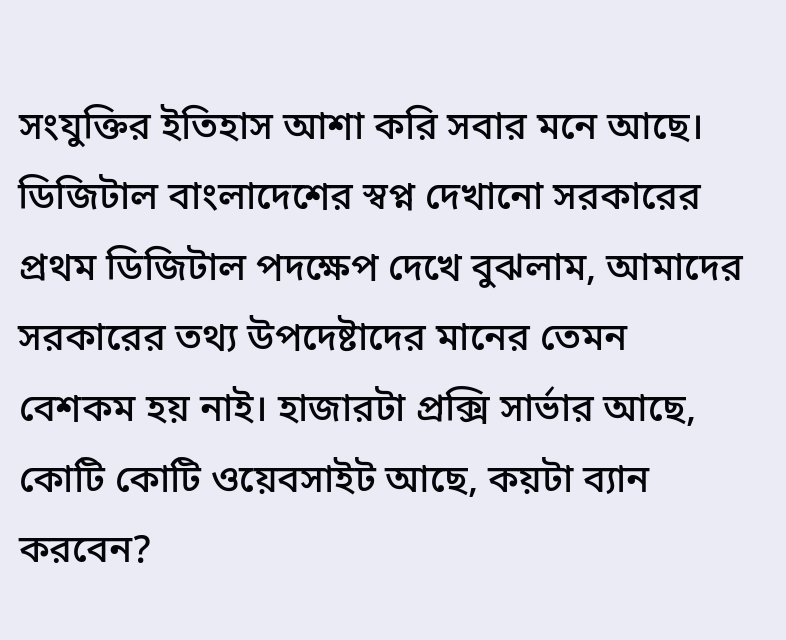সংযুক্তির ইতিহাস আশা করি সবার মনে আছে। ডিজিটাল বাংলাদেশের স্বপ্ন দেখানো সরকারের প্রথম ডিজিটাল পদক্ষেপ দেখে বুঝলাম, আমাদের সরকারের তথ্য উপদেষ্টাদের মানের তেমন বেশকম হয় নাই। হাজারটা প্রক্সি সার্ভার আছে, কোটি কোটি ওয়েবসাইট আছে, কয়টা ব্যান করবেন?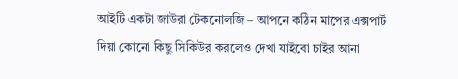আইটি একটা জাউরা টেকনোলজি – আপনে কঠিন মাপের এক্সপার্ট দিয়া কোনো কিছু সিকিউর করলেও দেখা যাইবো চাইর আনা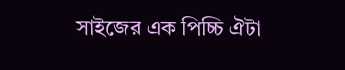সাইজের এক পিচ্চি ঐটা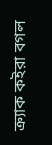ক্র্যাক কইরা বগল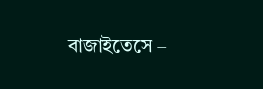বাজাইতেসে –